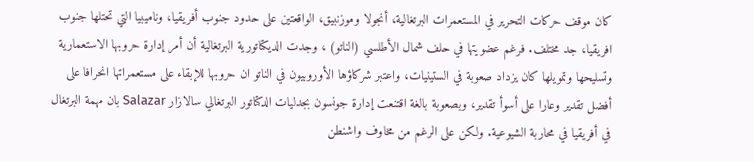كان موقف حركات التحرير في المستعمرات البرتغالية، أنجولا وموزنبيق، الواقعتين على حدود جنوب أفريقيا، وناميبيا التي تحتلها جنوب افريقيا، جد مختلف. فرغم عضويتها في حلف شمال الأطلسي (الناتو) ، وجدت الديكتاتورية البرتغالية أن أمر إدارة حروبها الاستعمارية وتسليحها وتمويلها كان يزداد صعوبة في الستينيات، واعتبر شركاؤها الأوروبيون في الناتو ان حروبها للإبقاء على مستعمراتها انحرافا على أفضل تقدير وعارا على أسوأ تقدير، وبصعوبة بالغة اقتنعت إدارة جونسون بجدليات الدكتاتور البرتغالي سالازار Salazar بان مهمة البرتغال في أفريقيا في محاربة الشيوعية. ولكن على الرغم من مخاوف واشنطن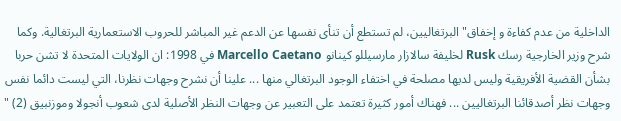الداخلية من عدم كفاءة و إخفاق"البرتغاليين، لم تستطع أن تنأى نفسها عن الدعم غير المباشر للحروب الاستعمارية البرتغالية. وكما شرح وزير الخارجية رسك Rusk لخليفة سالازار مارسيللو كينانو Marcello Caetano في 1998: ان الولايات المتحدة لا تشن حربا بشأن القضية الأفريقية وليس لديها مصلحة في اختفاء الوجود البرتغالي منها ... علينا أن نشرح وجهات نظرنا، التي ليست دائما نفس وجهات نظر أصدقائنا البرتغاليين ... فهناك أمور كثيرة تعتمد على التعبير عن وجهات النظر الأصلية لدى شعوب أنجولا وموزنبيق (2) "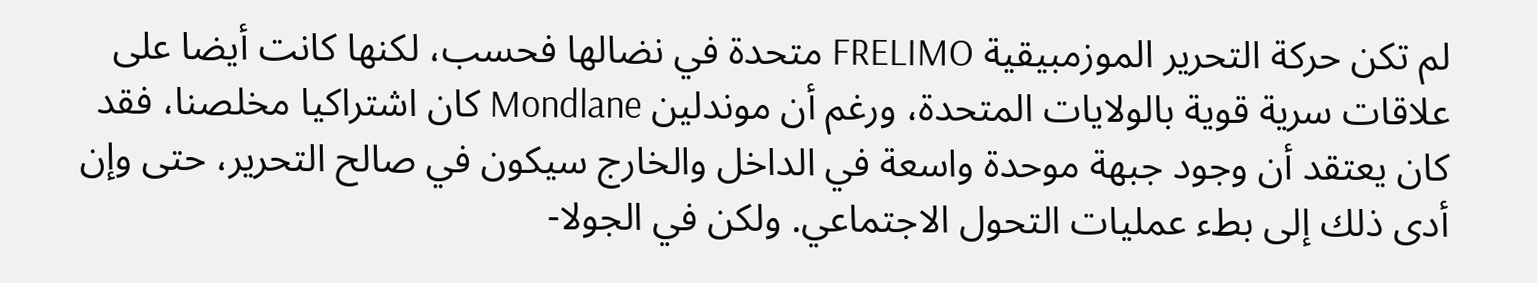لم تكن حركة التحرير الموزمبيقية FRELIMO متحدة في نضالها فحسب، لكنها كانت أيضا على علاقات سرية قوية بالولايات المتحدة، ورغم أن موندلين Mondlane كان اشتراكيا مخلصنا، فقد كان يعتقد أن وجود جبهة موحدة واسعة في الداخل والخارج سيكون في صالح التحرير، حتى وإن أدى ذلك إلى بطء عمليات التحول الاجتماعي. ولكن في الجولا-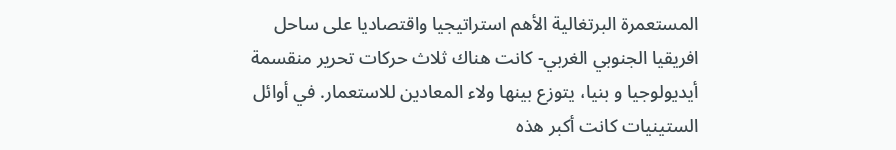المستعمرة البرتغالية الأهم استراتيجيا واقتصاديا على ساحل افريقيا الجنوبي الغربي- كانت هناك ثلاث حركات تحرير منقسمة أيديولوجيا و بنيا، يتوزع بينها ولاء المعادين للاستعمار. في أوائل الستينيات كانت أكبر هذه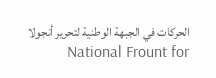الحركات في الجبهة الوطنية لتحرير أنجولا National Frount for